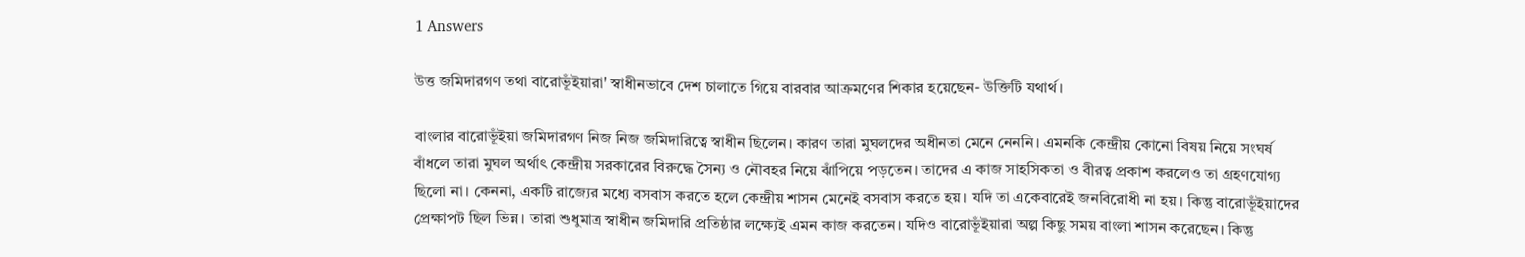1 Answers

উত্ত জমিদারগণ তথা বারোভূঁইয়ারা' স্বাধীনভাবে দেশ চালাতে গিয়ে বারবার আক্রমণের শিকার হয়েছেন- উক্তিটি যথার্থ।

বাংলার বারোভূঁইয়া জমিদারগণ নিজ নিজ জমিদারিত্বে স্বাধীন ছিলেন। কারণ তারা মুঘলদের অধীনতা মেনে নেননি। এমনকি কেন্দ্রীয় কোনো বিষয় নিয়ে সংঘর্ষ বাঁধলে তারা মুঘল অর্থাৎ কেন্দ্রীয় সরকারের বিরুদ্ধে সৈন্য ও নৌবহর নিয়ে ঝাঁপিয়ে পড়তেন। তাদের এ কাজ সাহসিকতা ও বীরত্ব প্রকাশ করলেও তা গ্রহণযোগ্য ছিলো না। কেননা, একটি রাজ্যের মধ্যে বসবাস করতে হলে কেন্দ্রীয় শাসন মেনেই বসবাস করতে হয়। যদি তা একেবারেই জনবিরোধী না হয়। কিন্তু বারোভূঁইয়াদের প্রেক্ষাপট ছিল ভিন্ন। তারা শুধুমাত্র স্বাধীন জমিদারি প্রতিষ্ঠার লক্ষ্যেই এমন কাজ করতেন। যদিও বারোভূঁইয়ারা অল্প কিছু সময় বাংলা শাসন করেছেন। কিন্তু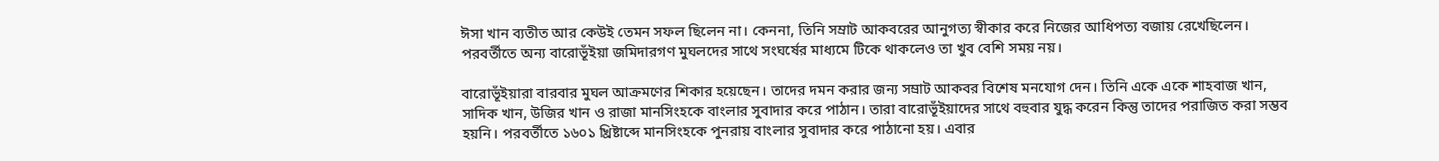ঈসা খান ব্যতীত আর কেউই তেমন সফল ছিলেন না। কেননা, তিনি সম্রাট আকবরের আনুগত্য স্বীকার করে নিজের আধিপত্য বজায় রেখেছিলেন। পরবর্তীতে অন্য বারোভূঁইয়া জমিদারগণ মুঘলদের সাথে সংঘর্ষের মাধ্যমে টিকে থাকলেও তা খুব বেশি সময় নয়।

বারোভূঁইয়ারা বারবার মুঘল আক্রমণের শিকার হয়েছেন। তাদের দমন করার জন্য সম্রাট আকবর বিশেষ মনযোগ দেন। তিনি একে একে শাহবাজ খান, সাদিক খান, উজির খান ও রাজা মানসিংহকে বাংলার সুবাদার করে পাঠান। তারা বারোভূঁইয়াদের সাথে বহুবার যুদ্ধ করেন কিন্তু তাদের পরাজিত করা সম্ভব হয়নি। পরবর্তীতে ১৬০১ খ্রিষ্টাব্দে মানসিংহকে পুনরায় বাংলার সুবাদার করে পাঠানো হয়। এবার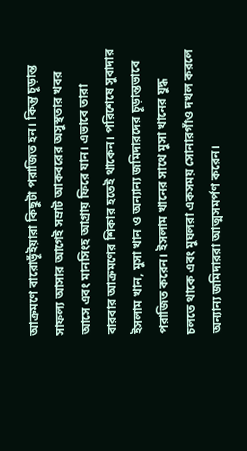আক্রমণে বারোভূঁইয়ারা কিছুটা পরাজিত হন। কিন্তু চূড়ান্ত সাফল্য আসার আগেই সম্রাট আকবরের অসুস্থতার খবর আসে এবং মানসিংহ আগ্রায় ফিরে যান। এভাবে তারা বারবার আক্রমণের শিকার হতেই থাকেন। পরিশেষে সুবাদার ইসলাম খান, মুসা খান ও অন্যান্য জমিদারদের চূড়ান্তভাবে পরাজিত করেন। ইসলাম খানের সাথে মুসা খানের যুদ্ধ চলতে থাকে এবং মুঘলরা একসময় সোনারগাঁও দখল করলে অন্যান্য জমিদাররা আত্মসমর্পণ করেন।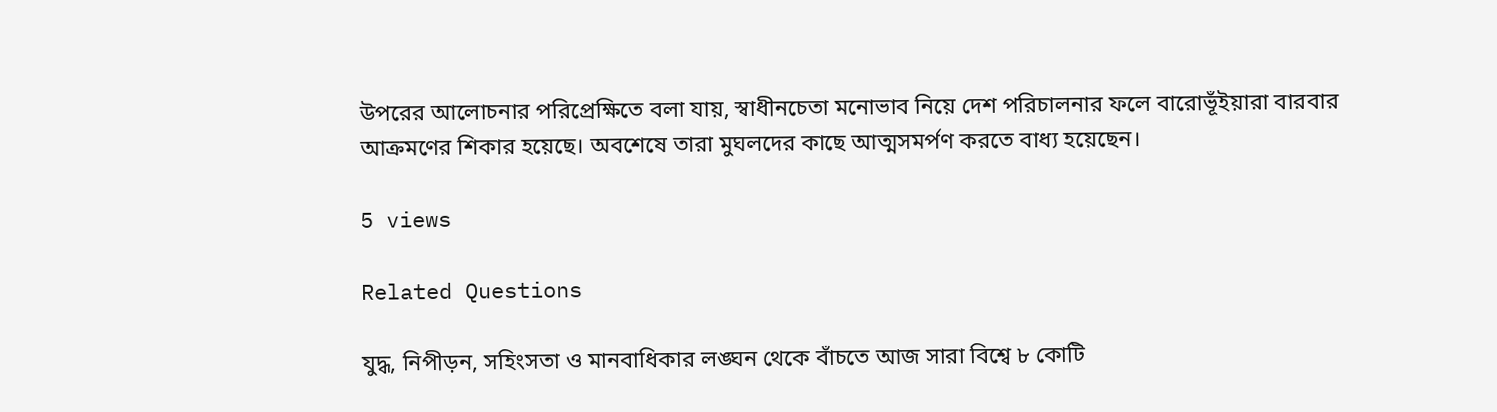উপরের আলোচনার পরিপ্রেক্ষিতে বলা যায়, স্বাধীনচেতা মনোভাব নিয়ে দেশ পরিচালনার ফলে বারোভূঁইয়ারা বারবার আক্রমণের শিকার হয়েছে। অবশেষে তারা মুঘলদের কাছে আত্মসমর্পণ করতে বাধ্য হয়েছেন।

5 views

Related Questions

যুদ্ধ, নিপীড়ন, সহিংসতা ও মানবাধিকার লঙ্ঘন থেকে বাঁচতে আজ সারা বিশ্বে ৮ কোটি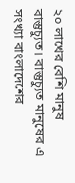২০ লাখের বেশি মানুষ বাস্তুচ্যুত। বাস্তুচ্যুত মানুষের এ সংখ্যা বাংলাদেশের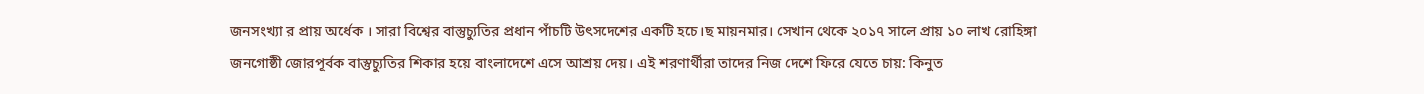জনসংখ্যা র প্রায় অর্ধেক । সারা বিশ্বের বাস্তুচ্যুতির প্রধান পাঁচটি উৎসদেশের একটি হচে।ছ মায়নমার। সেখান থেকে ২০১৭ সালে প্রায় ১০ লাখ রোহিঙ্গা জনগোষ্ঠী জোরপূর্বক বাস্তুচ্যুতির শিকার হয়ে বাংলাদেশে এসে আশ্রয় দেয়। এই শরণার্থীরা তাদের নিজ দেশে ফিরে যেতে চায়: কিনুত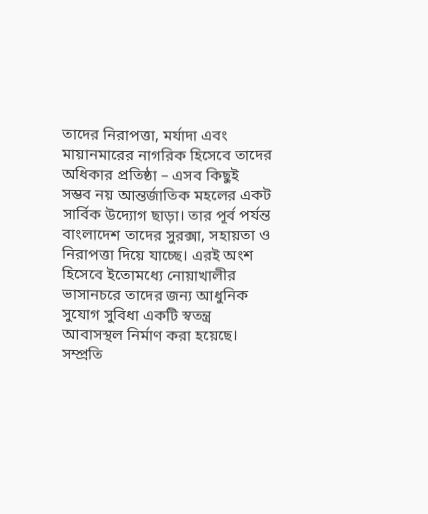তাদের নিরাপত্তা, মর্যাদা এবং মায়ানমারের নাগরিক হিসেবে তাদের অধিকার প্রতিষ্ঠা – এসব কিছুই সম্ভব নয় আন্তর্জাতিক মহলের একট সার্বিক উদ্যোগ ছাড়া। তার পূর্ব পর্যন্ত বাংলাদেশ তাদের সুরক্সা, সহায়তা ও নিরাপত্তা দিয়ে যাচ্ছে। এরই অংশ হিসেবে ইতোমধ্যে নোয়াখালীর ভাসানচরে তাদের জন্য আধুনিক সুযোগ সুবিধা একটি স্বতন্ত্র আবাসস্থল নির্মাণ করা হয়েছে। সম্প্রতি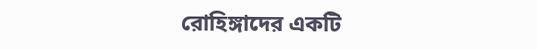রোহিঙ্গাদের একটি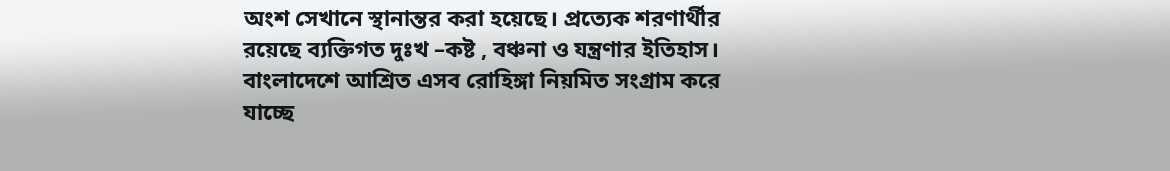অংশ সেখানে স্থানান্তর করা হয়েছে। প্রত্যেক শরণার্থীর রয়েছে ব্যক্তিগত দুঃখ –কষ্ট , বঞ্চনা ও যন্ত্রণার ইতিহাস। বাংলাদেশে আশ্রিত এসব রোহিঙ্গা নিয়মিত সংগ্রাম করে যাচ্ছে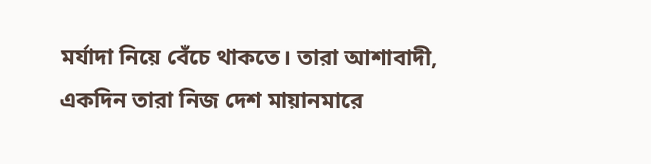মর্যাদা নিয়ে বেঁচে থাকতে। তারা আশাবাদী, একদিন তারা নিজ দেশ মায়ানমারে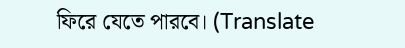ফিরে যেতে পারবে। (Translate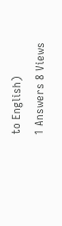to English)
1 Answers 8 Views